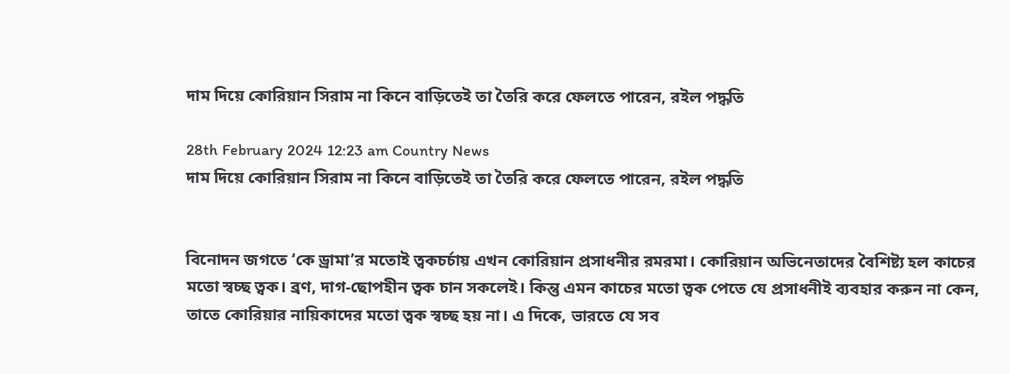দাম দিয়ে কোরিয়ান সিরাম না কিনে বাড়িতেই তা তৈরি করে ফেলতে পারেন, রইল পদ্ধতি

28th February 2024 12:23 am Country News
দাম দিয়ে কোরিয়ান সিরাম না কিনে বাড়িতেই তা তৈরি করে ফেলতে পারেন, রইল পদ্ধতি


বিনোদন জগতে ‘কে ড্রামা’র মতোই ত্বকচর্চায় এখন কোরিয়ান প্রসাধনীর রমরমা। কোরিয়ান অভিনেতাদের বৈশিষ্ট্য হল কাচের মতো স্বচ্ছ ত্বক। ব্রণ, দাগ-ছোপহীন ত্বক চান সকলেই। কিন্তু এমন কাচের মতো ত্বক পেতে যে প্রসাধনীই ব্যবহার করুন না কেন, তাতে কোরিয়ার নায়িকাদের মতো ত্বক স্বচ্ছ হয় না। এ দিকে, ভারতে যে সব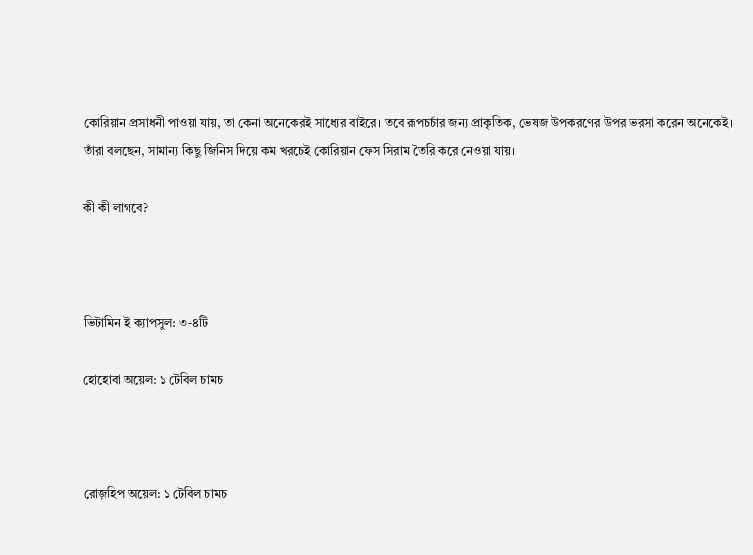কোরিয়ান প্রসাধনী পাওয়া যায়, তা কেনা অনেকেরই সাধ্যের বাইরে। তবে রূপচর্চার জন্য প্রাকৃতিক, ভেষজ উপকরণের উপর ভরসা করেন অনেকেই। তাঁরা বলছেন, সামান্য কিছু জিনিস দিয়ে কম খরচেই কোরিয়ান ফেস সিরাম তৈরি করে নেওয়া যায়।

কী কী লাগবে?



ভিটামিন ই ক্যাপসুল: ৩-৪টি

হোহোবা অয়েল: ১ টেবিল চামচ



রোজ়হিপ অয়েল: ১ টেবিল চামচ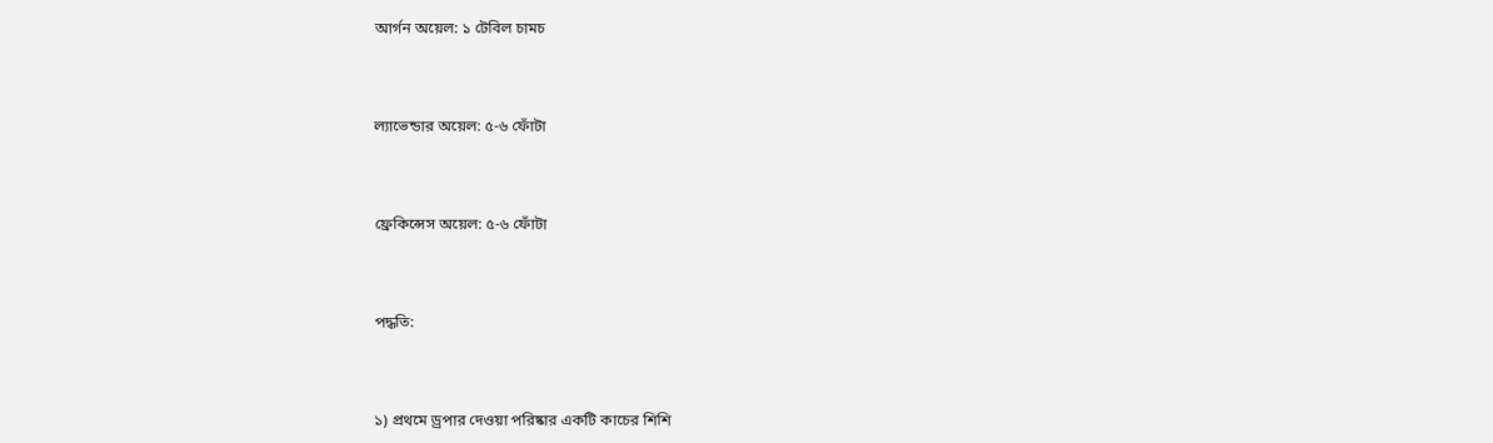আর্গন অয়েল: ১ টেবিল চামচ



ল্যাভেন্ডার অয়েল: ৫-৬ ফোঁটা



ফ্রেকিন্সেস অয়েল: ৫-৬ ফোঁটা



পদ্ধতি:



১) প্রথমে ড্রপার দেওয়া পরিষ্কার একটি কাচের শিশি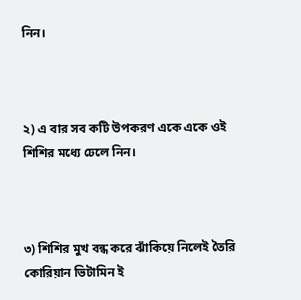নিন।



২) এ বার সব কটি উপকরণ একে একে ওই শিশির মধ্যে ঢেলে নিন।



৩) শিশির মুখ বন্ধ করে ঝাঁকিয়ে নিলেই তৈরি কোরিয়ান ভিটামিন ই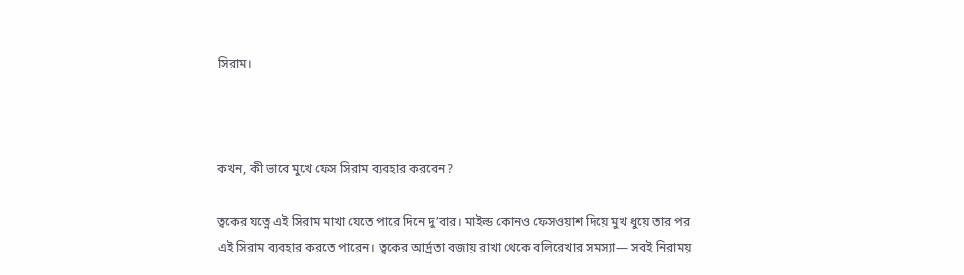সিরাম।



কখন, কী ভাবে মুখে ফেস সিরাম ব্যবহার করবেন?

ত্বকের যত্নে এই সিরাম মাখা যেতে পারে দিনে দু’বার। মাইল্ড কোনও ফেসওয়াশ দিয়ে মুখ ধুয়ে তার পর এই সিরাম ব্যবহার করতে পারেন। ত্বকের আর্দ্রতা বজায় রাখা থেকে বলিরেখার সমস্যা— সবই নিরাময়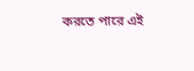করতে পারে এই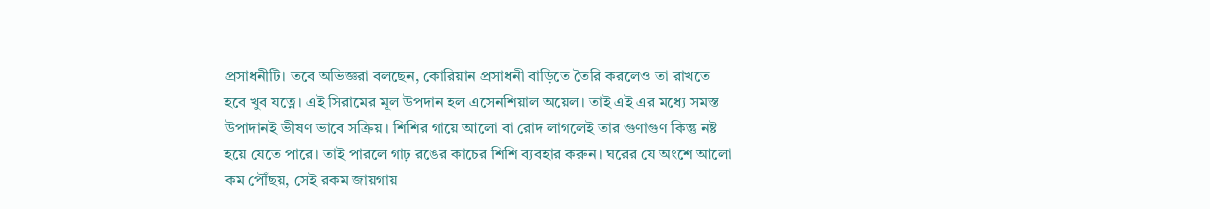প্রসাধনীটি। তবে অভিজ্ঞরা বলছেন, কোরিয়ান প্রসাধনী বাড়িতে তৈরি করলেও তা রাখতে হবে খুব যত্নে। এই সিরামের মূল উপদান হল এসেনশিয়াল অয়েল। তাই এই এর মধ্যে সমস্ত উপাদানই ভীষণ ভাবে সক্রিয়। শিশির গায়ে আলো বা রোদ লাগলেই তার গুণাগুণ কিন্তু নষ্ট হয়ে যেতে পারে। তাই পারলে গাঢ় রঙের কাচের শিশি ব্যবহার করুন। ঘরের যে অংশে আলো কম পৌঁছয়, সেই রকম জায়গায়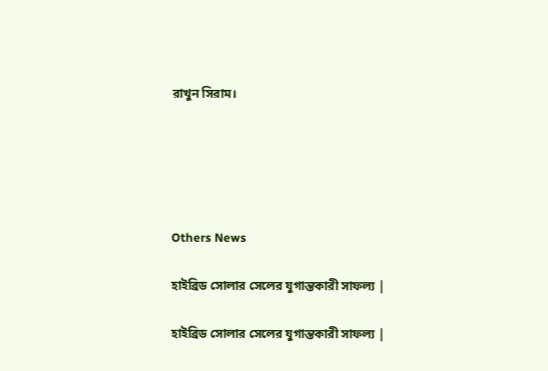রাখুন সিরাম।





Others News

হাইব্রিড সোলার সেলের যুগান্তকারী সাফল্য |

হাইব্রিড সোলার সেলের যুগান্তকারী সাফল্য |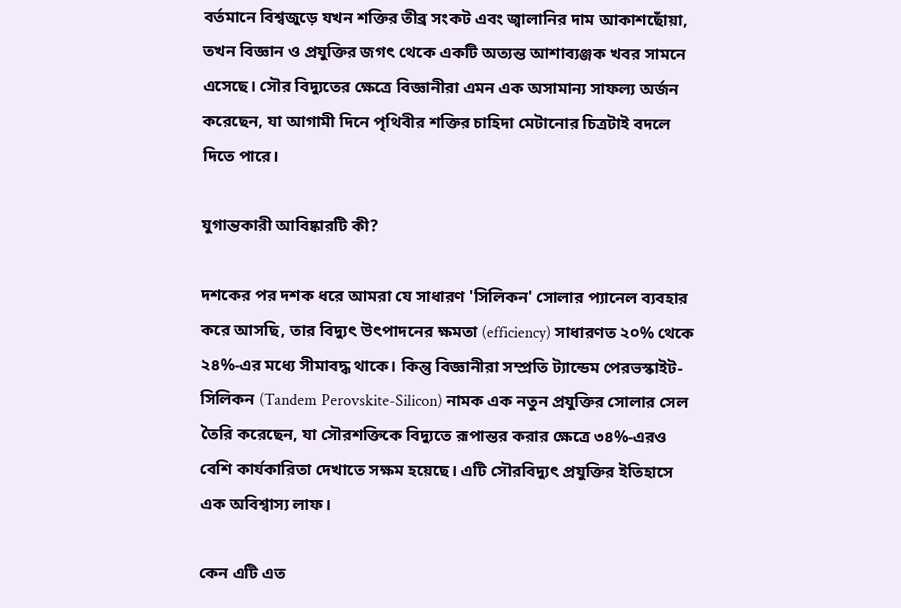বর্তমানে বিশ্বজুড়ে যখন শক্তির তীব্র সংকট এবং জ্বালানির দাম আকাশছোঁয়া, তখন বিজ্ঞান ও প্রযুক্তির জগৎ থেকে একটি অত্যন্ত আশাব্যঞ্জক খবর সামনে এসেছে। সৌর বিদ্যুতের ক্ষেত্রে বিজ্ঞানীরা এমন এক অসামান্য সাফল্য অর্জন করেছেন, যা আগামী দিনে পৃথিবীর শক্তির চাহিদা মেটানোর চিত্রটাই বদলে দিতে পারে।

যুগান্তকারী আবিষ্কারটি কী?

দশকের পর দশক ধরে আমরা যে সাধারণ 'সিলিকন' সোলার প্যানেল ব্যবহার করে আসছি, তার বিদ্যুৎ উৎপাদনের ক্ষমতা (efficiency) সাধারণত ২০% থেকে ২৪%-এর মধ্যে সীমাবদ্ধ থাকে। কিন্তু বিজ্ঞানীরা সম্প্রতি ট্যান্ডেম পেরভস্কাইট-সিলিকন (Tandem Perovskite-Silicon) নামক এক নতুন প্রযুক্তির সোলার সেল তৈরি করেছেন, যা সৌরশক্তিকে বিদ্যুতে রূপান্তর করার ক্ষেত্রে ৩৪%-এরও বেশি কার্যকারিতা দেখাতে সক্ষম হয়েছে। এটি সৌরবিদ্যুৎ প্রযুক্তির ইতিহাসে এক অবিশ্বাস্য লাফ।

কেন এটি এত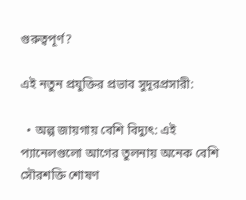গুরুত্বপূর্ণ?

এই নতুন প্রযুক্তির প্রভাব সুদূরপ্রসারী:

  • অল্প জায়গায় বেশি বিদ্যুৎ: এই প্যানেলগুলো আগের তুলনায় অনেক বেশি সৌরশক্তি শোষণ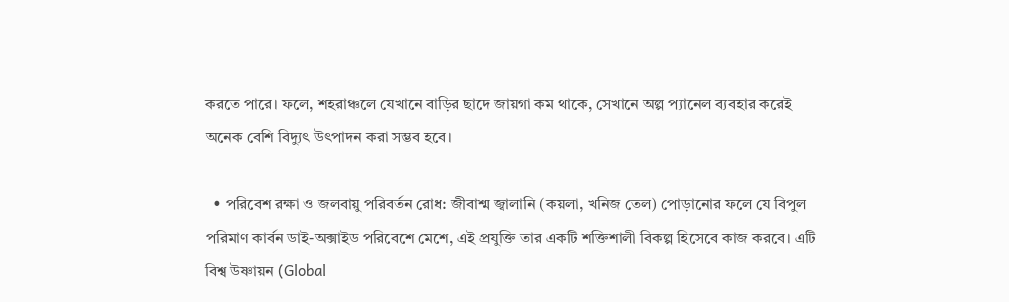করতে পারে। ফলে, শহরাঞ্চলে যেখানে বাড়ির ছাদে জায়গা কম থাকে, সেখানে অল্প প্যানেল ব্যবহার করেই অনেক বেশি বিদ্যুৎ উৎপাদন করা সম্ভব হবে।

  • পরিবেশ রক্ষা ও জলবায়ু পরিবর্তন রোধ: জীবাশ্ম জ্বালানি (কয়লা, খনিজ তেল) পোড়ানোর ফলে যে বিপুল পরিমাণ কার্বন ডাই-অক্সাইড পরিবেশে মেশে, এই প্রযুক্তি তার একটি শক্তিশালী বিকল্প হিসেবে কাজ করবে। এটি বিশ্ব উষ্ণায়ন (Global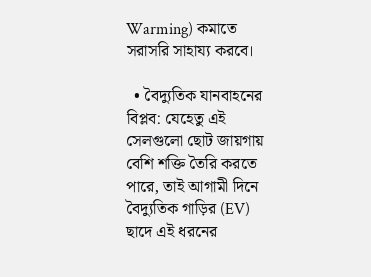Warming) কমাতে সরাসরি সাহায্য করবে।

  • বৈদ্যুতিক যানবাহনের বিপ্লব: যেহেতু এই সেলগুলো ছোট জায়গায় বেশি শক্তি তৈরি করতে পারে, তাই আগামী দিনে বৈদ্যুতিক গাড়ির (EV) ছাদে এই ধরনের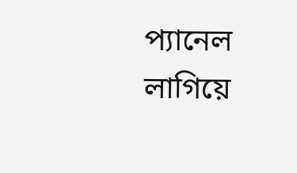প্যানেল লাগিয়ে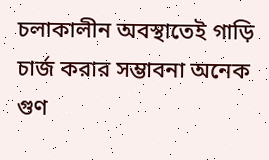চলাকালীন অবস্থাতেই গাড়ি চার্জ করার সম্ভাবনা অনেক গুণ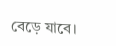বেড়ে যাবে।